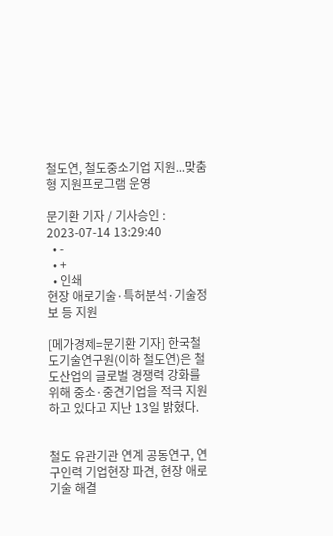철도연, 철도중소기업 지원...맞춤형 지원프로그램 운영

문기환 기자 / 기사승인 : 2023-07-14 13:29:40
  • -
  • +
  • 인쇄
현장 애로기술·특허분석·기술정보 등 지원

[메가경제=문기환 기자] 한국철도기술연구원(이하 철도연)은 철도산업의 글로벌 경쟁력 강화를 위해 중소·중견기업을 적극 지원하고 있다고 지난 13일 밝혔다.


철도 유관기관 연계 공동연구, 연구인력 기업현장 파견, 현장 애로기술 해결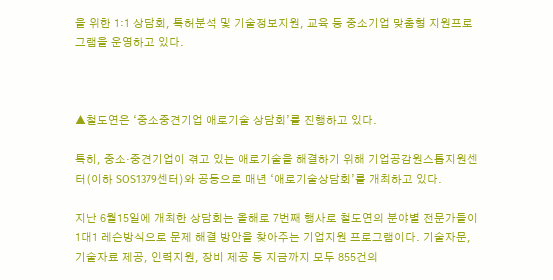을 위한 1:1 상담회, 특허분석 및 기술정보지원, 교육 등 중소기업 맞춤형 지원프로그램을 운영하고 있다.



▲철도연은 ‘중소중견기업 애로기술 상담회’를 진행하고 있다.

특히, 중소·중견기업이 겪고 있는 애로기술을 해결하기 위해 기업공감원스톱지원센터(이하 SOS1379센터)와 공동으로 매년 ‘애로기술상담회’를 개최하고 있다.

지난 6월15일에 개최한 상담회는 올해로 7번째 행사로 철도연의 분야별 전문가들이 1대1 레슨방식으로 문제 해결 방안을 찾아주는 기업지원 프로그램이다. 기술자문, 기술자료 제공, 인력지원, 장비 제공 등 지금까지 모두 855건의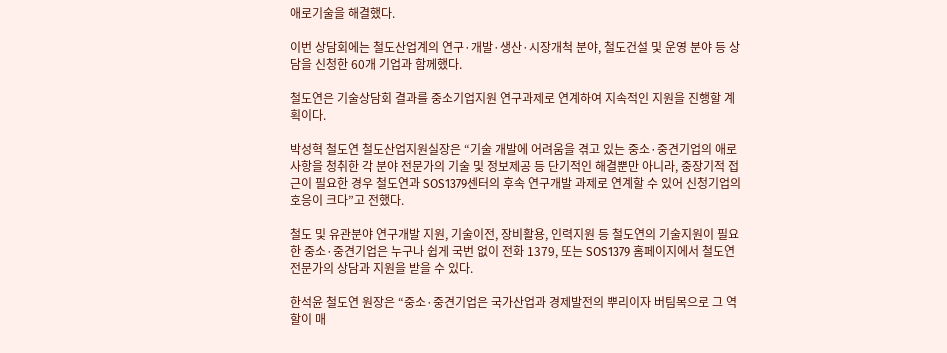애로기술을 해결했다.

이번 상담회에는 철도산업계의 연구·개발·생산·시장개척 분야, 철도건설 및 운영 분야 등 상담을 신청한 60개 기업과 함께했다.

철도연은 기술상담회 결과를 중소기업지원 연구과제로 연계하여 지속적인 지원을 진행할 계획이다.

박성혁 철도연 철도산업지원실장은 “기술 개발에 어려움을 겪고 있는 중소·중견기업의 애로사항을 청취한 각 분야 전문가의 기술 및 정보제공 등 단기적인 해결뿐만 아니라, 중장기적 접근이 필요한 경우 철도연과 SOS1379센터의 후속 연구개발 과제로 연계할 수 있어 신청기업의 호응이 크다”고 전했다.

철도 및 유관분야 연구개발 지원, 기술이전, 장비활용, 인력지원 등 철도연의 기술지원이 필요한 중소·중견기업은 누구나 쉽게 국번 없이 전화 1379, 또는 SOS1379 홈페이지에서 철도연 전문가의 상담과 지원을 받을 수 있다.

한석윤 철도연 원장은 “중소·중견기업은 국가산업과 경제발전의 뿌리이자 버팀목으로 그 역할이 매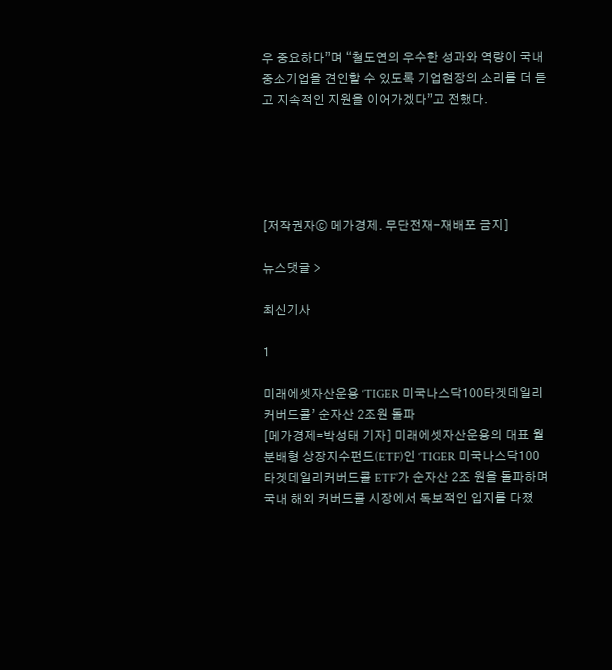우 중요하다”며 “철도연의 우수한 성과와 역량이 국내 중소기업을 견인할 수 있도록 기업현장의 소리를 더 듣고 지속적인 지원을 이어가겠다”고 전했다.





[저작권자ⓒ 메가경제. 무단전재-재배포 금지]

뉴스댓글 >

최신기사

1

미래에셋자산운용 ‘TIGER 미국나스닥100타겟데일리커버드콜’ 순자산 2조원 돌파
[메가경제=박성태 기자] 미래에셋자산운용의 대표 월분배형 상장지수펀드(ETF)인 ‘TIGER 미국나스닥100타겟데일리커버드콜 ETF’가 순자산 2조 원을 돌파하며 국내 해외 커버드콜 시장에서 독보적인 입지를 다졌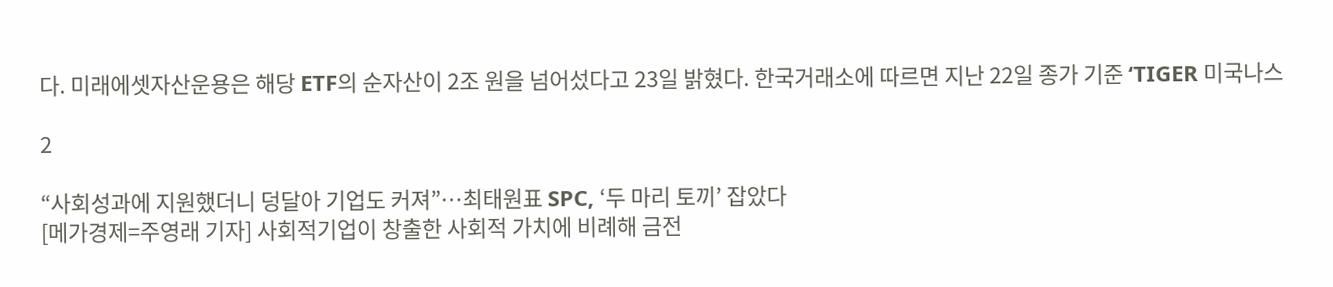다. 미래에셋자산운용은 해당 ETF의 순자산이 2조 원을 넘어섰다고 23일 밝혔다. 한국거래소에 따르면 지난 22일 종가 기준 ‘TIGER 미국나스

2

“사회성과에 지원했더니 덩달아 기업도 커져”…최태원표 SPC, ‘두 마리 토끼’ 잡았다
[메가경제=주영래 기자] 사회적기업이 창출한 사회적 가치에 비례해 금전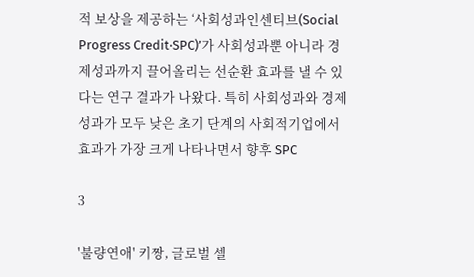적 보상을 제공하는 ‘사회성과인센티브(Social Progress Credit·SPC)’가 사회성과뿐 아니라 경제성과까지 끌어올리는 선순환 효과를 낼 수 있다는 연구 결과가 나왔다. 특히 사회성과와 경제성과가 모두 낮은 초기 단계의 사회적기업에서 효과가 가장 크게 나타나면서 향후 SPC

3

'불량연애' 키짱, 글로벌 셀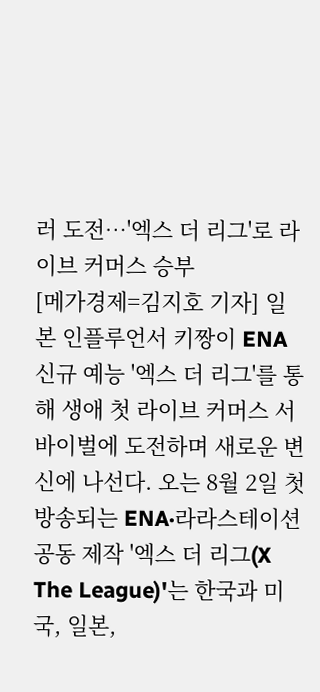러 도전…'엑스 더 리그'로 라이브 커머스 승부
[메가경제=김지호 기자] 일본 인플루언서 키짱이 ENA 신규 예능 '엑스 더 리그'를 통해 생애 첫 라이브 커머스 서바이벌에 도전하며 새로운 변신에 나선다. 오는 8월 2일 첫 방송되는 ENA·라라스테이션 공동 제작 '엑스 더 리그(X The League)'는 한국과 미국, 일본,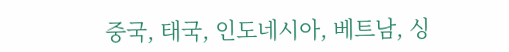중국, 태국, 인도네시아, 베트남, 싱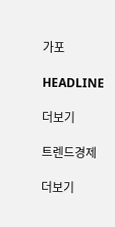가포

HEADLINE

더보기

트렌드경제

더보기